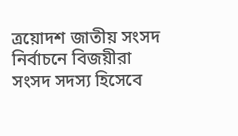ত্রয়োদশ জাতীয় সংসদ নির্বাচনে বিজয়ীরা সংসদ সদস্য হিসেবে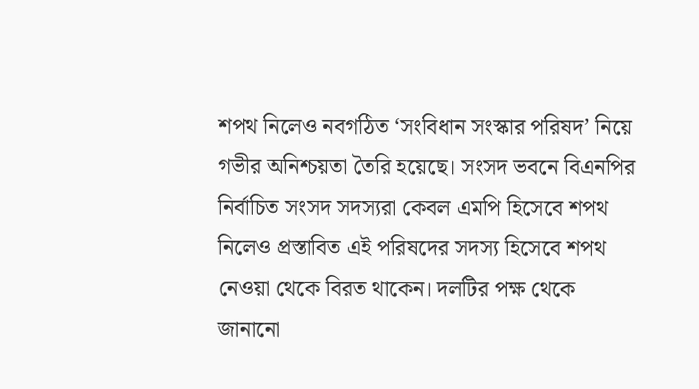শপথ নিলেও নবগঠিত ‘সংবিধান সংস্কার পরিষদ’ নিয়ে গভীর অনিশ্চয়তা তৈরি হয়েছে। সংসদ ভবনে বিএনপির নির্বাচিত সংসদ সদস্যরা কেবল এমপি হিসেবে শপথ নিলেও প্রস্তাবিত এই পরিষদের সদস্য হিসেবে শপথ নেওয়া থেকে বিরত থাকেন। দলটির পক্ষ থেকে জানানো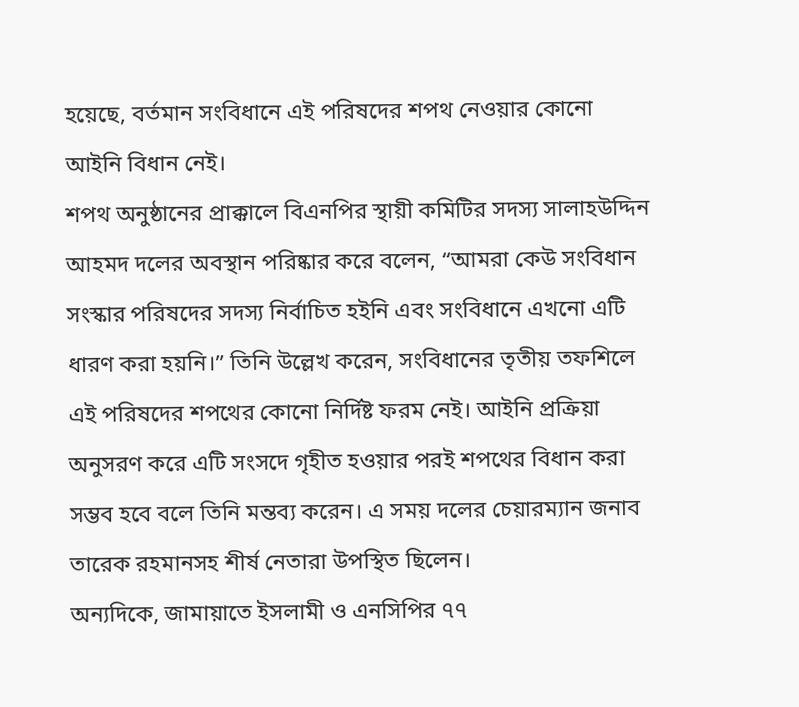হয়েছে, বর্তমান সংবিধানে এই পরিষদের শপথ নেওয়ার কোনো আইনি বিধান নেই।
শপথ অনুষ্ঠানের প্রাক্কালে বিএনপির স্থায়ী কমিটির সদস্য সালাহউদ্দিন আহমদ দলের অবস্থান পরিষ্কার করে বলেন, “আমরা কেউ সংবিধান সংস্কার পরিষদের সদস্য নির্বাচিত হইনি এবং সংবিধানে এখনো এটি ধারণ করা হয়নি।” তিনি উল্লেখ করেন, সংবিধানের তৃতীয় তফশিলে এই পরিষদের শপথের কোনো নির্দিষ্ট ফরম নেই। আইনি প্রক্রিয়া অনুসরণ করে এটি সংসদে গৃহীত হওয়ার পরই শপথের বিধান করা সম্ভব হবে বলে তিনি মন্তব্য করেন। এ সময় দলের চেয়ারম্যান জনাব তারেক রহমানসহ শীর্ষ নেতারা উপস্থিত ছিলেন।
অন্যদিকে, জামায়াতে ইসলামী ও এনসিপির ৭৭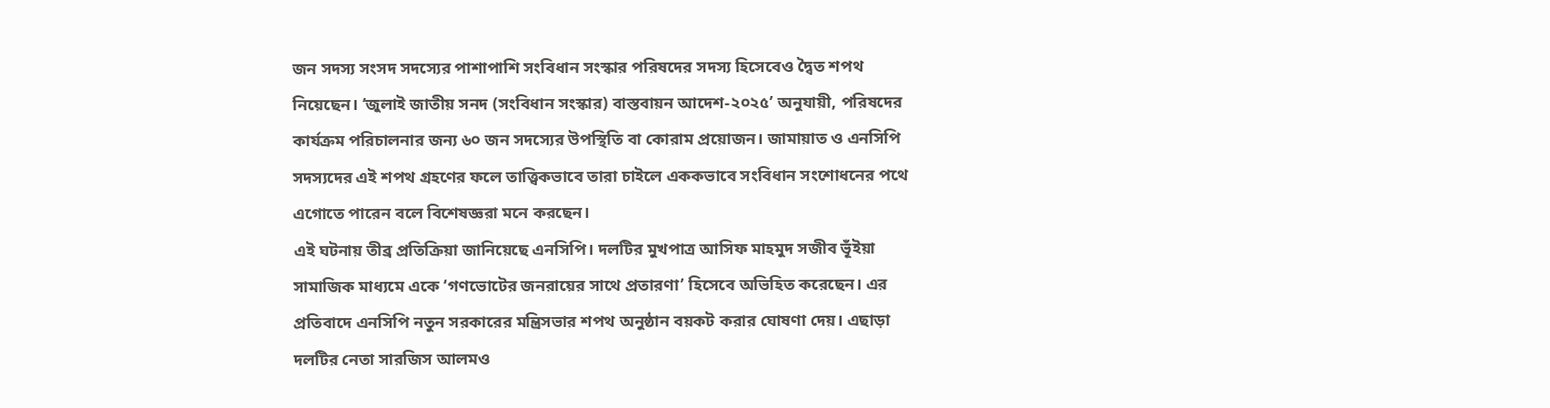জন সদস্য সংসদ সদস্যের পাশাপাশি সংবিধান সংস্কার পরিষদের সদস্য হিসেবেও দ্বৈত শপথ নিয়েছেন। ‘জুলাই জাতীয় সনদ (সংবিধান সংস্কার) বাস্তবায়ন আদেশ-২০২৫’ অনুযায়ী, পরিষদের কার্যক্রম পরিচালনার জন্য ৬০ জন সদস্যের উপস্থিতি বা কোরাম প্রয়োজন। জামায়াত ও এনসিপি সদস্যদের এই শপথ গ্রহণের ফলে তাত্ত্বিকভাবে তারা চাইলে এককভাবে সংবিধান সংশোধনের পথে এগোতে পারেন বলে বিশেষজ্ঞরা মনে করছেন।
এই ঘটনায় তীব্র প্রতিক্রিয়া জানিয়েছে এনসিপি। দলটির মুখপাত্র আসিফ মাহমুদ সজীব ভূঁইয়া সামাজিক মাধ্যমে একে ‘গণভোটের জনরায়ের সাথে প্রতারণা’ হিসেবে অভিহিত করেছেন। এর প্রতিবাদে এনসিপি নতুন সরকারের মন্ত্রিসভার শপথ অনুষ্ঠান বয়কট করার ঘোষণা দেয়। এছাড়া দলটির নেতা সারজিস আলমও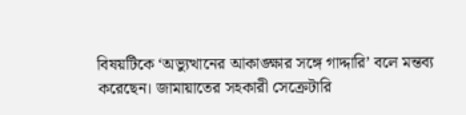বিষয়টিকে ‘অভ্যুত্থানের আকাঙ্ক্ষার সঙ্গে গাদ্দারি’ বলে মন্তব্য করেছেন। জামায়াতের সহকারী সেক্রেটারি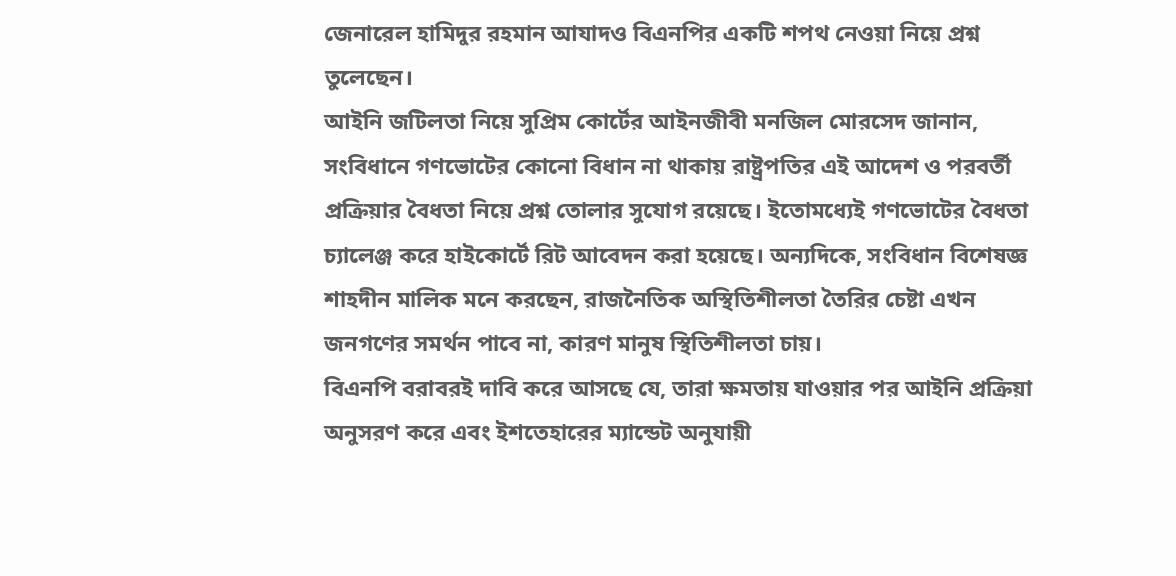জেনারেল হামিদুর রহমান আযাদও বিএনপির একটি শপথ নেওয়া নিয়ে প্রশ্ন তুলেছেন।
আইনি জটিলতা নিয়ে সুপ্রিম কোর্টের আইনজীবী মনজিল মোরসেদ জানান, সংবিধানে গণভোটের কোনো বিধান না থাকায় রাষ্ট্রপতির এই আদেশ ও পরবর্তী প্রক্রিয়ার বৈধতা নিয়ে প্রশ্ন তোলার সুযোগ রয়েছে। ইতোমধ্যেই গণভোটের বৈধতা চ্যালেঞ্জ করে হাইকোর্টে রিট আবেদন করা হয়েছে। অন্যদিকে, সংবিধান বিশেষজ্ঞ শাহদীন মালিক মনে করছেন, রাজনৈতিক অস্থিতিশীলতা তৈরির চেষ্টা এখন জনগণের সমর্থন পাবে না, কারণ মানুষ স্থিতিশীলতা চায়।
বিএনপি বরাবরই দাবি করে আসছে যে, তারা ক্ষমতায় যাওয়ার পর আইনি প্রক্রিয়া অনুসরণ করে এবং ইশতেহারের ম্যান্ডেট অনুযায়ী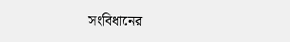সংবিধানের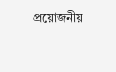প্রয়োজনীয়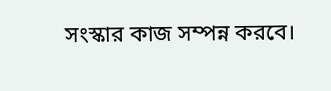সংস্কার কাজ সম্পন্ন করবে।